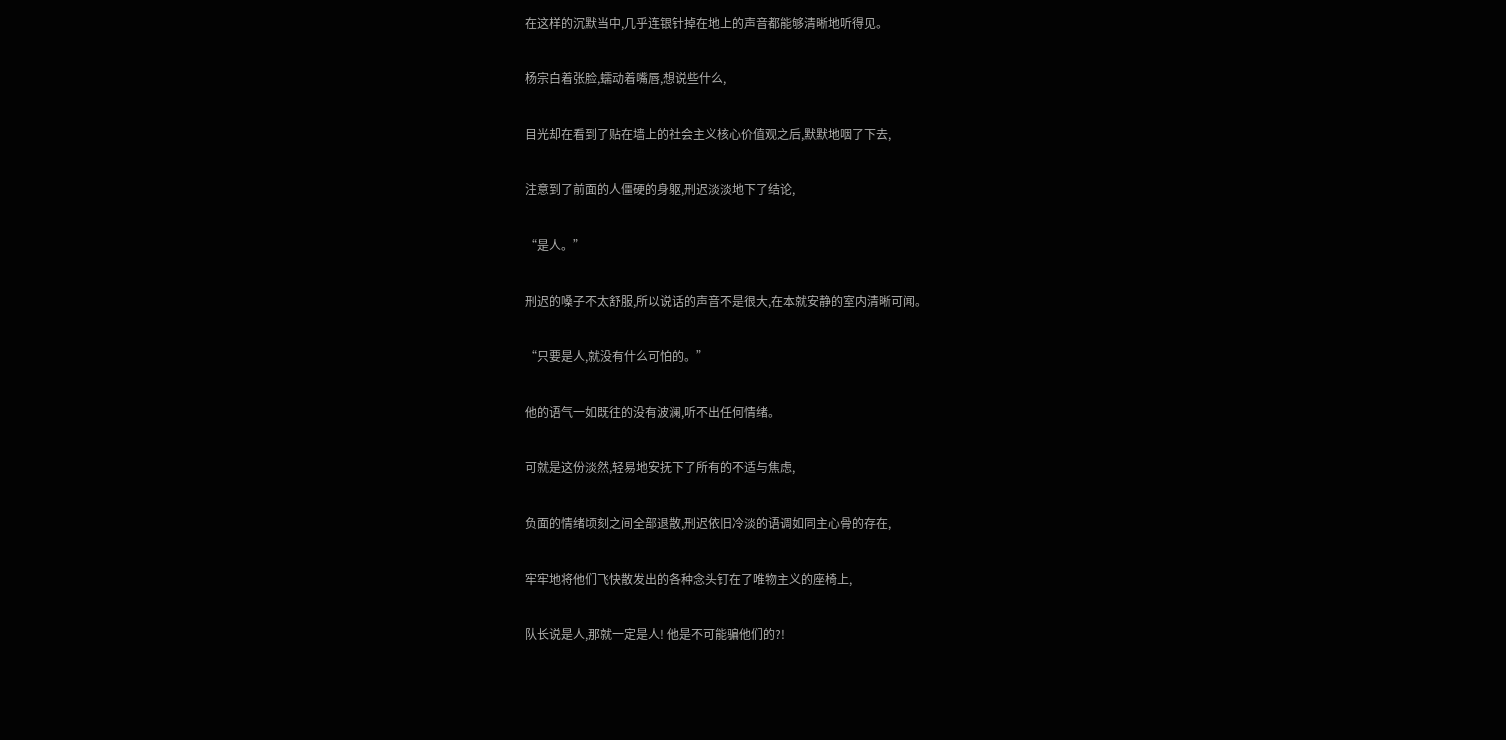在这样的沉默当中,几乎连银针掉在地上的声音都能够清晰地听得见。

杨宗白着张脸,蠕动着嘴唇,想说些什么,

目光却在看到了贴在墙上的社会主义核心价值观之后,默默地咽了下去,

注意到了前面的人僵硬的身躯,刑迟淡淡地下了结论,

“是人。”

刑迟的嗓子不太舒服,所以说话的声音不是很大,在本就安静的室内清晰可闻。

“只要是人,就没有什么可怕的。”

他的语气一如既往的没有波澜,听不出任何情绪。

可就是这份淡然,轻易地安抚下了所有的不适与焦虑,

负面的情绪顷刻之间全部退散,刑迟依旧冷淡的语调如同主心骨的存在,

牢牢地将他们飞快散发出的各种念头钉在了唯物主义的座椅上,

队长说是人,那就一定是人! 他是不可能骗他们的?!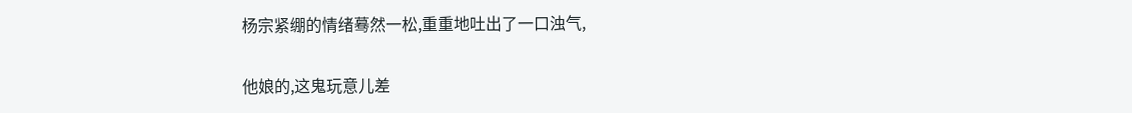杨宗紧绷的情绪蓦然一松,重重地吐出了一口浊气,

他娘的,这鬼玩意儿差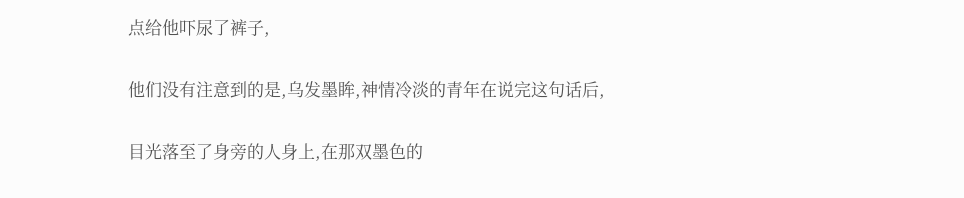点给他吓尿了裤子,

他们没有注意到的是,乌发墨眸,神情冷淡的青年在说完这句话后,

目光落至了身旁的人身上,在那双墨色的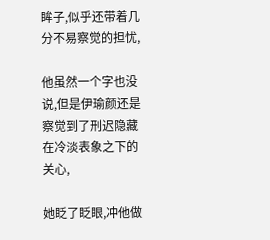眸子,似乎还带着几分不易察觉的担忧,

他虽然一个字也没说,但是伊瑜颜还是察觉到了刑迟隐藏在冷淡表象之下的关心,

她眨了眨眼,冲他做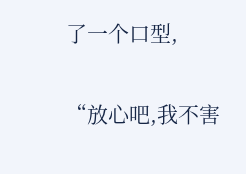了一个口型,

“放心吧,我不害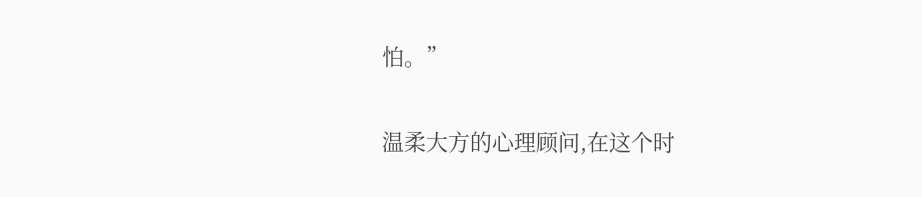怕。”

温柔大方的心理顾问,在这个时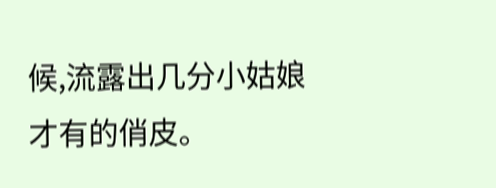候,流露出几分小姑娘才有的俏皮。